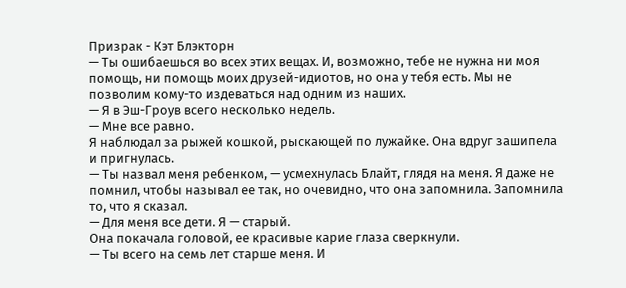Призрак - Кэт Блэкторн
— Ты ошибаешься во всех этих вещах. И, возможно, тебе не нужна ни моя помощь, ни помощь моих друзей-идиотов, но она у тебя есть. Мы не позволим кому-то издеваться над одним из наших.
— Я в Эш-Гроув всего несколько недель.
— Мне все равно.
Я наблюдал за рыжей кошкой, рыскающей по лужайке. Она вдруг зашипела и пригнулась.
— Ты назвал меня ребенком, — усмехнулась Блайт, глядя на меня. Я даже не помнил, чтобы называл ее так, но очевидно, что она запомнила. Запомнила то, что я сказал.
— Для меня все дети. Я — старый.
Она покачала головой, ее красивые карие глаза сверкнули.
— Ты всего на семь лет старше меня. И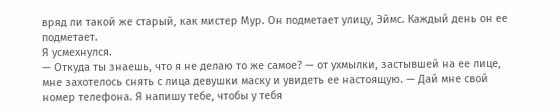вряд ли такой же старый, как мистер Мур. Он подметает улицу, Эймс. Каждый день он ее подметает.
Я усмехнулся.
— Откуда ты знаешь, что я не делаю то же самое? — от ухмылки, застывшей на ее лице, мне захотелось снять с лица девушки маску и увидеть ее настоящую. — Дай мне свой номер телефона. Я напишу тебе, чтобы у тебя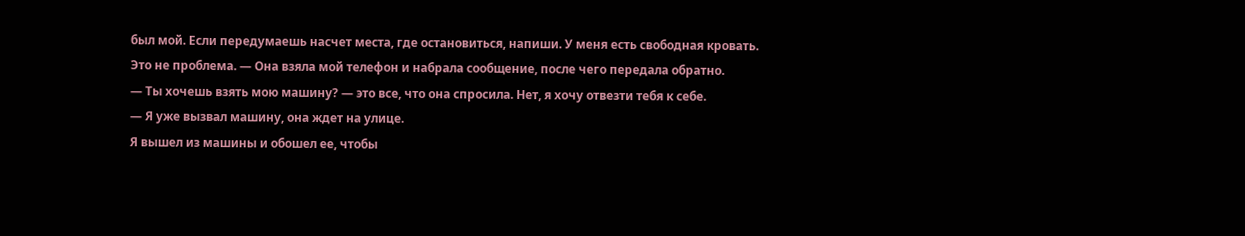был мой. Если передумаешь насчет места, где остановиться, напиши. У меня есть свободная кровать. Это не проблема. — Она взяла мой телефон и набрала сообщение, после чего передала обратно.
— Ты хочешь взять мою машину? — это все, что она спросила. Нет, я хочу отвезти тебя к себе.
— Я уже вызвал машину, она ждет на улице.
Я вышел из машины и обошел ее, чтобы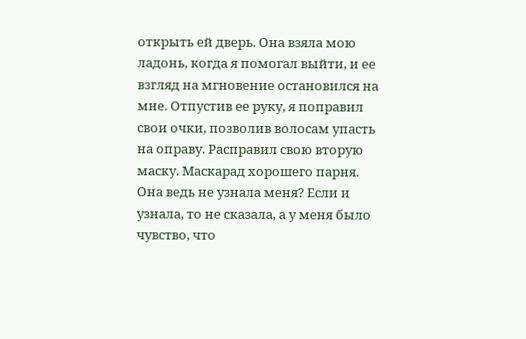открыть ей дверь. Она взяла мою ладонь, когда я помогал выйти, и ее взгляд на мгновение остановился на мне. Отпустив ее руку, я поправил свои очки, позволив волосам упасть на оправу. Расправил свою вторую маску. Маскарад хорошего парня. Она ведь не узнала меня? Если и узнала, то не сказала, а у меня было чувство, что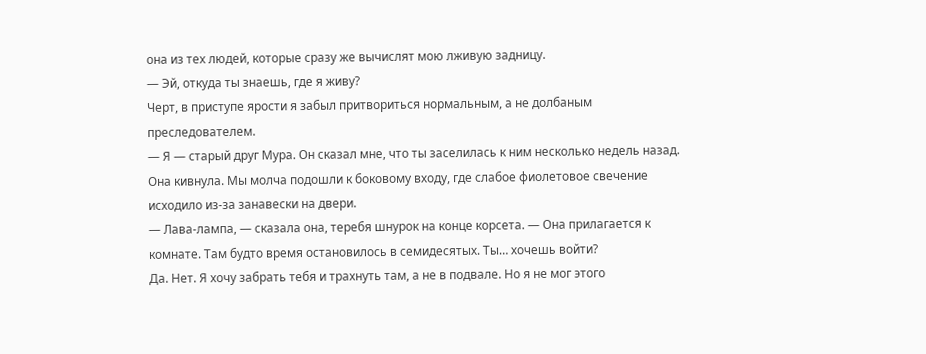она из тех людей, которые сразу же вычислят мою лживую задницу.
— Эй, откуда ты знаешь, где я живу?
Черт, в приступе ярости я забыл притвориться нормальным, а не долбаным преследователем.
— Я — старый друг Мура. Он сказал мне, что ты заселилась к ним несколько недель назад.
Она кивнула. Мы молча подошли к боковому входу, где слабое фиолетовое свечение исходило из-за занавески на двери.
— Лава-лампа, — сказала она, теребя шнурок на конце корсета. — Она прилагается к комнате. Там будто время остановилось в семидесятых. Ты… хочешь войти?
Да. Нет. Я хочу забрать тебя и трахнуть там, а не в подвале. Но я не мог этого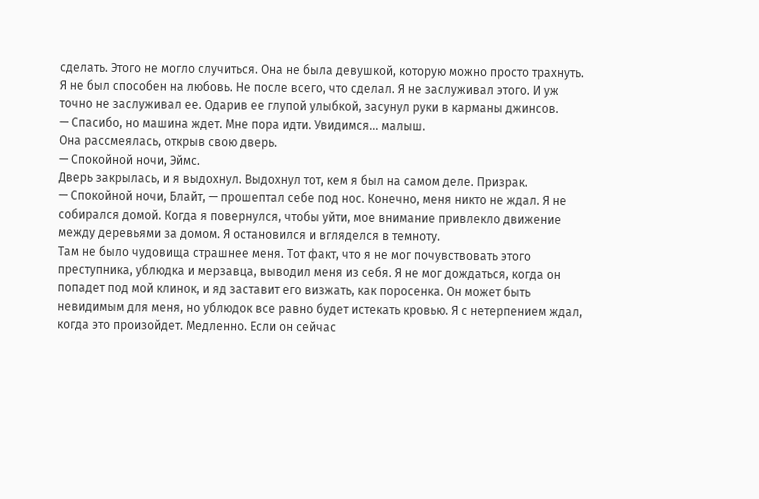сделать. Этого не могло случиться. Она не была девушкой, которую можно просто трахнуть. Я не был способен на любовь. Не после всего, что сделал. Я не заслуживал этого. И уж точно не заслуживал ее. Одарив ее глупой улыбкой, засунул руки в карманы джинсов.
— Спасибо, но машина ждет. Мне пора идти. Увидимся... малыш.
Она рассмеялась, открыв свою дверь.
— Спокойной ночи, Эймс.
Дверь закрылась, и я выдохнул. Выдохнул тот, кем я был на самом деле. Призрак.
— Спокойной ночи, Блайт, — прошептал себе под нос. Конечно, меня никто не ждал. Я не собирался домой. Когда я повернулся, чтобы уйти, мое внимание привлекло движение между деревьями за домом. Я остановился и вгляделся в темноту.
Там не было чудовища страшнее меня. Тот факт, что я не мог почувствовать этого преступника, ублюдка и мерзавца, выводил меня из себя. Я не мог дождаться, когда он попадет под мой клинок, и яд заставит его визжать, как поросенка. Он может быть невидимым для меня, но ублюдок все равно будет истекать кровью. Я с нетерпением ждал, когда это произойдет. Медленно. Если он сейчас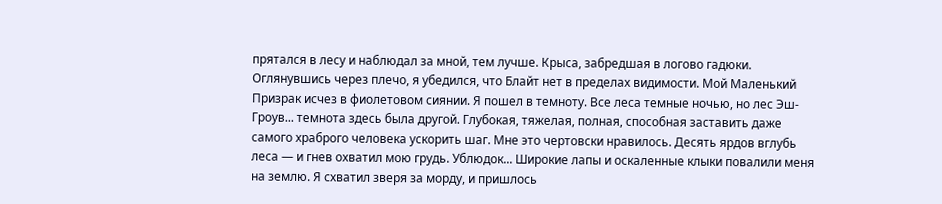прятался в лесу и наблюдал за мной, тем лучше. Крыса, забредшая в логово гадюки. Оглянувшись через плечо, я убедился, что Блайт нет в пределах видимости. Мой Маленький Призрак исчез в фиолетовом сиянии. Я пошел в темноту. Все леса темные ночью, но лес Эш-Гроув... темнота здесь была другой. Глубокая, тяжелая, полная, способная заставить даже самого храброго человека ускорить шаг. Мне это чертовски нравилось. Десять ярдов вглубь леса — и гнев охватил мою грудь. Ублюдок... Широкие лапы и оскаленные клыки повалили меня на землю. Я схватил зверя за морду, и пришлось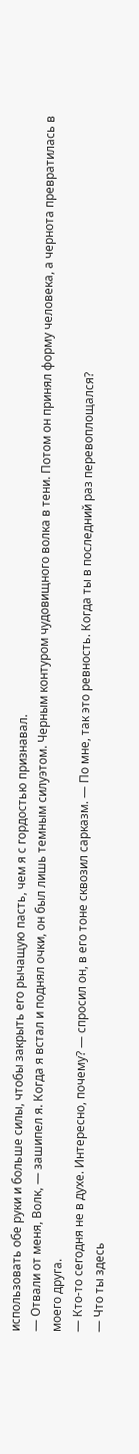использовать обе руки и больше силы, чтобы закрыть его рычащую пасть, чем я с гордостью признавал.
— Отвали от меня, Волк, — зашипел я. Когда я встал и поднял очки, он был лишь темным силуэтом. Черным контуром чудовищного волка в тени. Потом он принял форму человека, а чернота превратилась в моего друга.
— Кто-то сегодня не в духе. Интересно, почему? — спросил он, в его тоне сквозил сарказм. — По мне, так это ревность. Когда ты в последний раз перевоплощался?
— Что ты здесь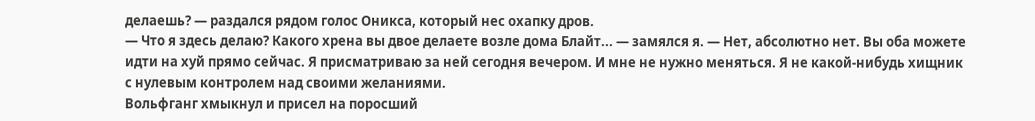делаешь? — раздался рядом голос Оникса, который нес охапку дров.
— Что я здесь делаю? Какого хрена вы двое делаете возле дома Блайт... — замялся я. — Нет, абсолютно нет. Вы оба можете идти на хуй прямо сейчас. Я присматриваю за ней сегодня вечером. И мне не нужно меняться. Я не какой-нибудь хищник с нулевым контролем над своими желаниями.
Вольфганг хмыкнул и присел на поросший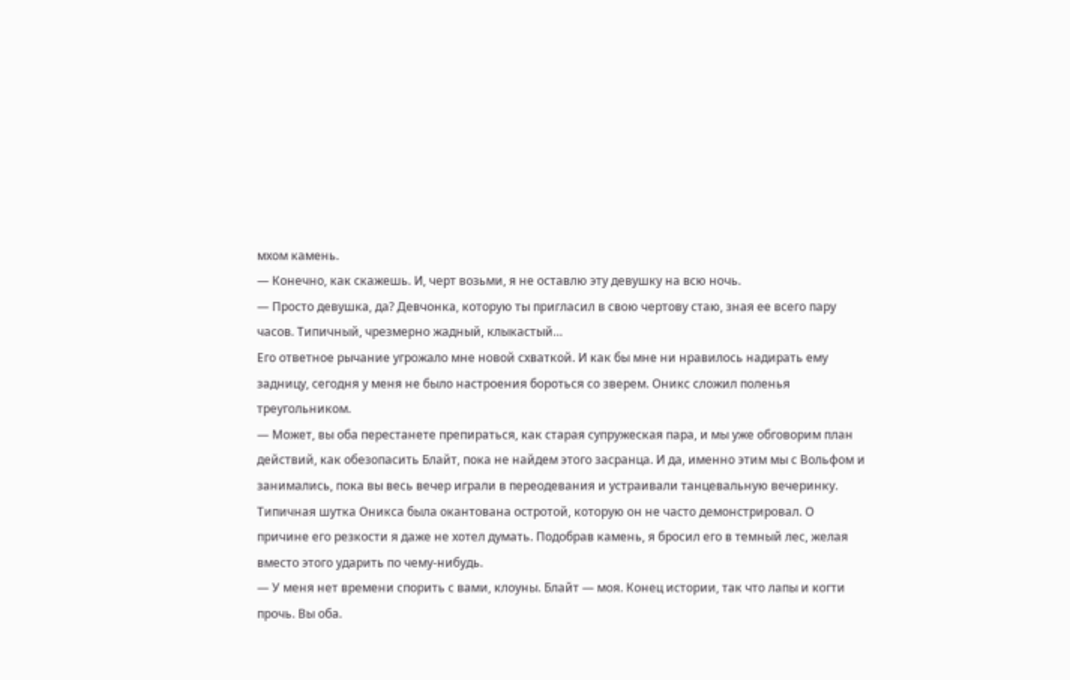мхом камень.
— Конечно, как скажешь. И, черт возьми, я не оставлю эту девушку на всю ночь.
— Просто девушка, да? Девчонка, которую ты пригласил в свою чертову стаю, зная ее всего пару часов. Типичный, чрезмерно жадный, клыкастый…
Его ответное рычание угрожало мне новой схваткой. И как бы мне ни нравилось надирать ему задницу, сегодня у меня не было настроения бороться со зверем. Оникс сложил поленья треугольником.
— Может, вы оба перестанете препираться, как старая супружеская пара, и мы уже обговорим план действий, как обезопасить Блайт, пока не найдем этого засранца. И да, именно этим мы с Вольфом и занимались, пока вы весь вечер играли в переодевания и устраивали танцевальную вечеринку.
Типичная шутка Оникса была окантована остротой, которую он не часто демонстрировал. О причине его резкости я даже не хотел думать. Подобрав камень, я бросил его в темный лес, желая вместо этого ударить по чему-нибудь.
— У меня нет времени спорить с вами, клоуны. Блайт — моя. Конец истории, так что лапы и когти прочь. Вы оба.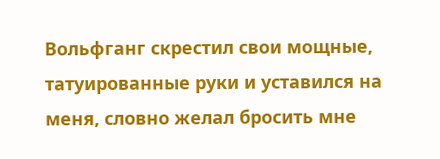Вольфганг скрестил свои мощные, татуированные руки и уставился на меня, словно желал бросить мне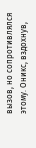вызов, но сопротивлялся этому. Оникс, вздохнув,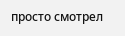просто смотрел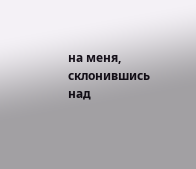на меня, склонившись над